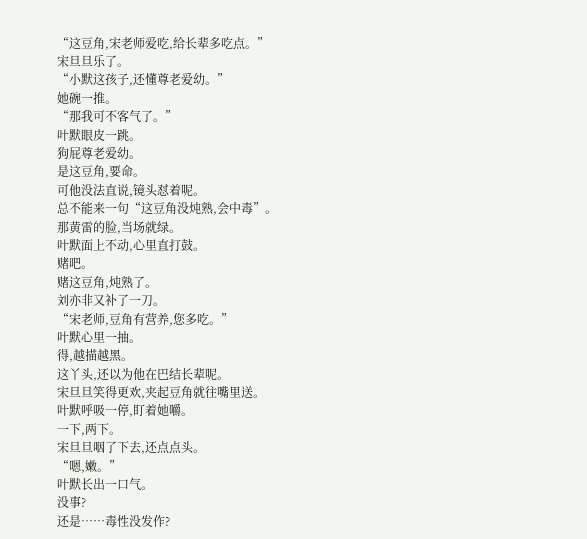“这豆角,宋老师爱吃,给长辈多吃点。”
宋旦旦乐了。
“小默这孩子,还懂尊老爱幼。”
她碗一推。
“那我可不客气了。”
叶默眼皮一跳。
狗屁尊老爱幼。
是这豆角,要命。
可他没法直说,镜头怼着呢。
总不能来一句“这豆角没炖熟,会中毒”。
那黄雷的脸,当场就绿。
叶默面上不动,心里直打鼓。
赌吧。
赌这豆角,炖熟了。
刘亦非又补了一刀。
“宋老师,豆角有营养,您多吃。”
叶默心里一抽。
得,越描越黑。
这丫头,还以为他在巴结长辈呢。
宋旦旦笑得更欢,夹起豆角就往嘴里送。
叶默呼吸一停,盯着她嚼。
一下,两下。
宋旦旦咽了下去,还点点头。
“嗯,嫩。”
叶默长出一口气。
没事?
还是……毒性没发作?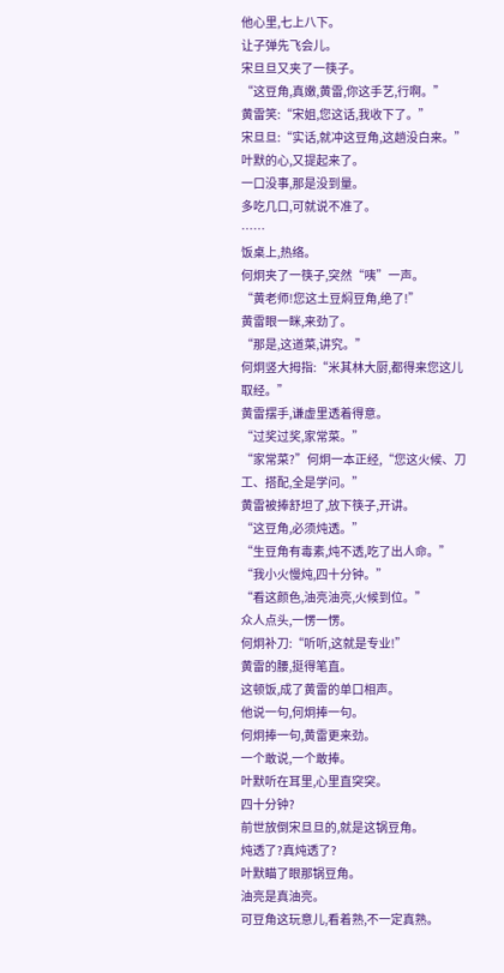他心里,七上八下。
让子弹先飞会儿。
宋旦旦又夹了一筷子。
“这豆角,真嫩,黄雷,你这手艺,行啊。”
黄雷笑:“宋姐,您这话,我收下了。”
宋旦旦:“实话,就冲这豆角,这趟没白来。”
叶默的心,又提起来了。
一口没事,那是没到量。
多吃几口,可就说不准了。
……
饭桌上,热络。
何炯夹了一筷子,突然“咦”一声。
“黄老师!您这土豆焖豆角,绝了!”
黄雷眼一眯,来劲了。
“那是,这道菜,讲究。”
何炯竖大拇指:“米其林大厨,都得来您这儿取经。”
黄雷摆手,谦虚里透着得意。
“过奖过奖,家常菜。”
“家常菜?”何炯一本正经,“您这火候、刀工、搭配,全是学问。”
黄雷被捧舒坦了,放下筷子,开讲。
“这豆角,必须炖透。”
“生豆角有毒素,炖不透,吃了出人命。”
“我小火慢炖,四十分钟。”
“看这颜色,油亮油亮,火候到位。”
众人点头,一愣一愣。
何炯补刀:“听听,这就是专业!”
黄雷的腰,挺得笔直。
这顿饭,成了黄雷的单口相声。
他说一句,何炯捧一句。
何炯捧一句,黄雷更来劲。
一个敢说,一个敢捧。
叶默听在耳里,心里直突突。
四十分钟?
前世放倒宋旦旦的,就是这锅豆角。
炖透了?真炖透了?
叶默瞄了眼那锅豆角。
油亮是真油亮。
可豆角这玩意儿,看着熟,不一定真熟。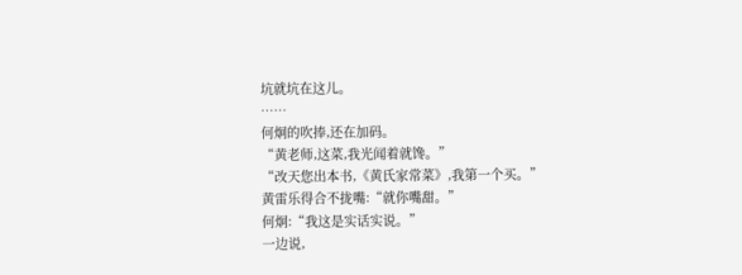坑就坑在这儿。
……
何炯的吹捧,还在加码。
“黄老师,这菜,我光闻着就馋。”
“改天您出本书,《黄氏家常菜》,我第一个买。”
黄雷乐得合不拢嘴:“就你嘴甜。”
何炯:“我这是实话实说。”
一边说,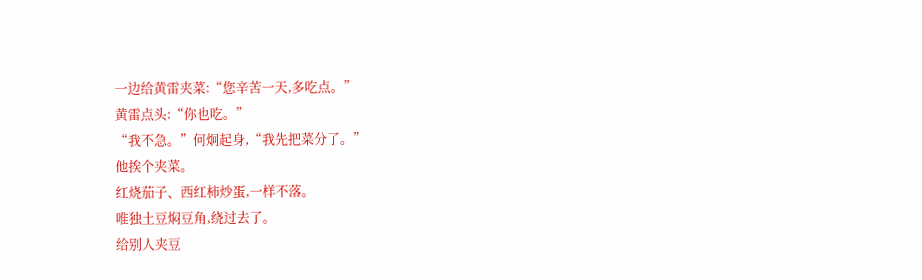一边给黄雷夹菜:“您辛苦一天,多吃点。”
黄雷点头:“你也吃。”
“我不急。”何炯起身,“我先把菜分了。”
他挨个夹菜。
红烧茄子、西红柿炒蛋,一样不落。
唯独土豆焖豆角,绕过去了。
给别人夹豆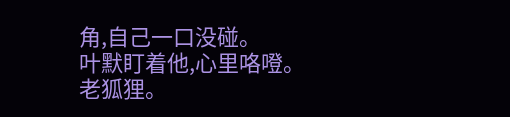角,自己一口没碰。
叶默盯着他,心里咯噔。
老狐狸。